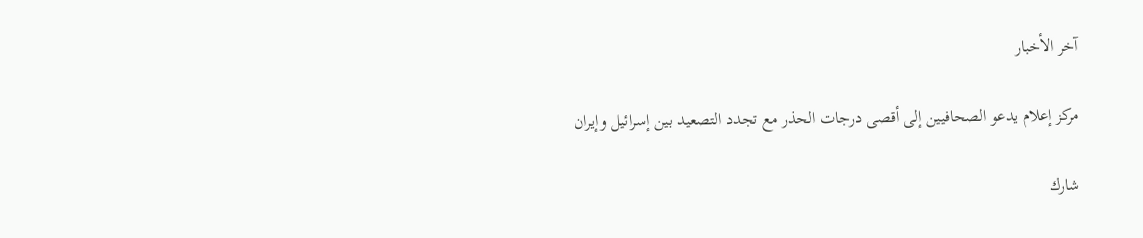آخر الأخبار

مركز إعلام يدعو الصحافيين إلى أقصى درجات الحذر مع تجدد التصعيد بين إسرائيل وإيران

شارك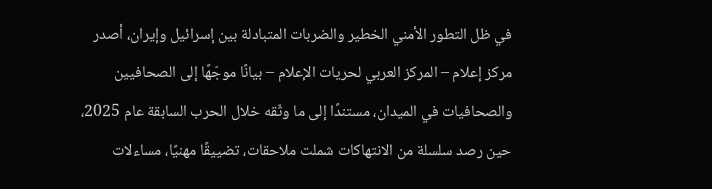في ظل التطور الأمني الخطير والضربات المتبادلة بين إسرائيل وإيران، أصدر مركز إعلام – المركز العربي لحريات الإعلام – بيانًا موجّهًا إلى الصحافيين والصحافيات في الميدان، مستندًا إلى ما وثّقه خلال الحرب السابقة عام 2025، حين رصد سلسلة من الانتهاكات شملت ملاحقات، تضييقًا مهنيًا، مساءلات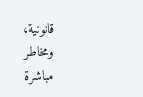قانونية، ومخاطر مباشرة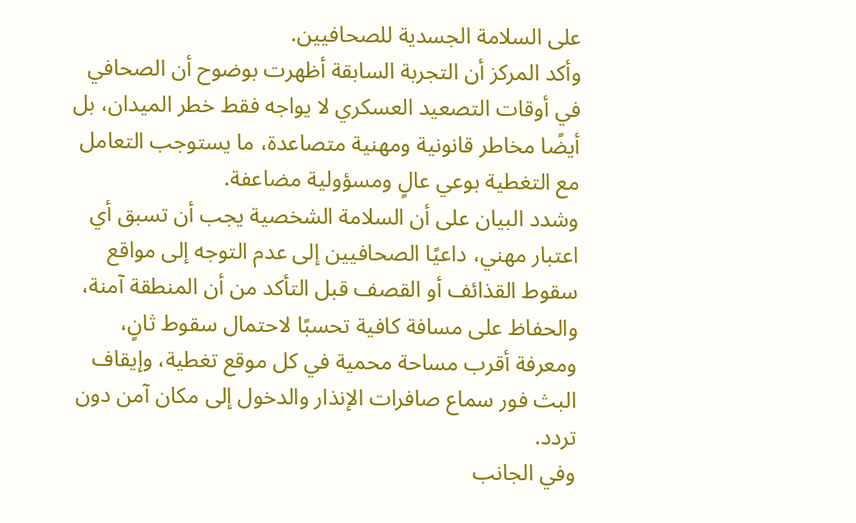على السلامة الجسدية للصحافيين.
وأكد المركز أن التجربة السابقة أظهرت بوضوح أن الصحافي في أوقات التصعيد العسكري لا يواجه فقط خطر الميدان، بل أيضًا مخاطر قانونية ومهنية متصاعدة، ما يستوجب التعامل مع التغطية بوعي عالٍ ومسؤولية مضاعفة.
وشدد البيان على أن السلامة الشخصية يجب أن تسبق أي اعتبار مهني، داعيًا الصحافيين إلى عدم التوجه إلى مواقع سقوط القذائف أو القصف قبل التأكد من أن المنطقة آمنة، والحفاظ على مسافة كافية تحسبًا لاحتمال سقوط ثانٍ، ومعرفة أقرب مساحة محمية في كل موقع تغطية، وإيقاف البث فور سماع صافرات الإنذار والدخول إلى مكان آمن دون تردد.
وفي الجانب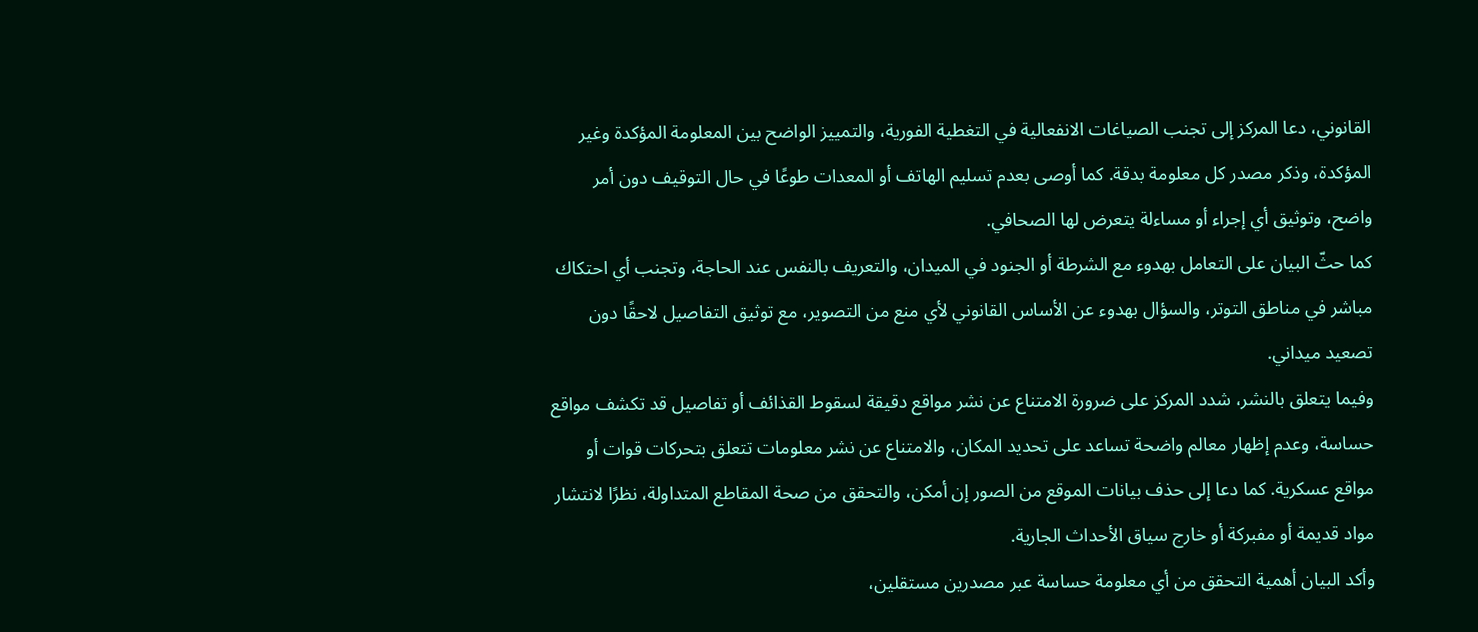القانوني، دعا المركز إلى تجنب الصياغات الانفعالية في التغطية الفورية، والتمييز الواضح بين المعلومة المؤكدة وغير المؤكدة، وذكر مصدر كل معلومة بدقة. كما أوصى بعدم تسليم الهاتف أو المعدات طوعًا في حال التوقيف دون أمر واضح، وتوثيق أي إجراء أو مساءلة يتعرض لها الصحافي.
كما حثّ البيان على التعامل بهدوء مع الشرطة أو الجنود في الميدان، والتعريف بالنفس عند الحاجة، وتجنب أي احتكاك مباشر في مناطق التوتر، والسؤال بهدوء عن الأساس القانوني لأي منع من التصوير، مع توثيق التفاصيل لاحقًا دون تصعيد ميداني.
وفيما يتعلق بالنشر، شدد المركز على ضرورة الامتناع عن نشر مواقع دقيقة لسقوط القذائف أو تفاصيل قد تكشف مواقع حساسة، وعدم إظهار معالم واضحة تساعد على تحديد المكان، والامتناع عن نشر معلومات تتعلق بتحركات قوات أو مواقع عسكرية. كما دعا إلى حذف بيانات الموقع من الصور إن أمكن، والتحقق من صحة المقاطع المتداولة، نظرًا لانتشار مواد قديمة أو مفبركة أو خارج سياق الأحداث الجارية.
وأكد البيان أهمية التحقق من أي معلومة حساسة عبر مصدرين مستقلين،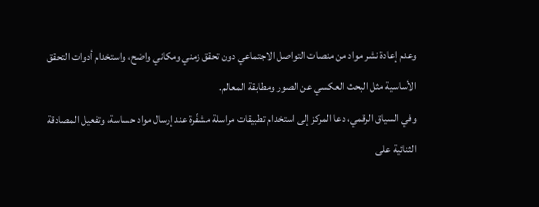وعدم إعادة نشر مواد من منصات التواصل الاجتماعي دون تحقق زمني ومكاني واضح، واستخدام أدوات التحقق الأساسية مثل البحث العكسي عن الصور ومطابقة المعالم.
وفي السياق الرقمي، دعا المركز إلى استخدام تطبيقات مراسلة مشفّرة عند إرسال مواد حساسة، وتفعيل المصادقة الثنائية على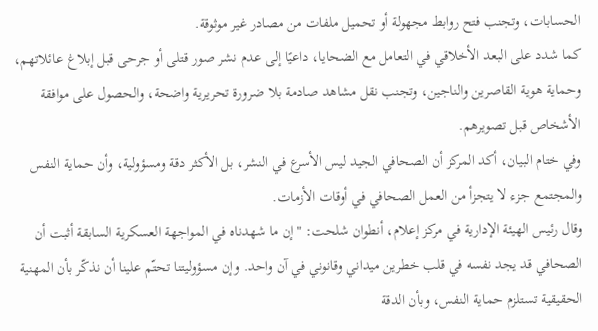الحسابات، وتجنب فتح روابط مجهولة أو تحميل ملفات من مصادر غير موثوقة.
كما شدد على البعد الأخلاقي في التعامل مع الضحايا، داعيًا إلى عدم نشر صور قتلى أو جرحى قبل إبلاغ عائلاتهم، وحماية هوية القاصرين والناجين، وتجنب نقل مشاهد صادمة بلا ضرورة تحريرية واضحة، والحصول على موافقة الأشخاص قبل تصويرهم.
وفي ختام البيان، أكد المركز أن الصحافي الجيد ليس الأسرع في النشر، بل الأكثر دقة ومسؤولية، وأن حماية النفس والمجتمع جزء لا يتجزأ من العمل الصحافي في أوقات الأزمات.
وقال رئيس الهيئة الإدارية في مركز إعلام، أنطوان شلحت: "إن ما شهدناه في المواجهة العسكرية السابقة أثبت أن الصحافي قد يجد نفسه في قلب خطرين ميداني وقانوني في آن واحد. وإن مسؤوليتنا تحتّم علينا أن نذكّر بأن المهنية الحقيقية تستلزم حماية النفس، وبأن الدقة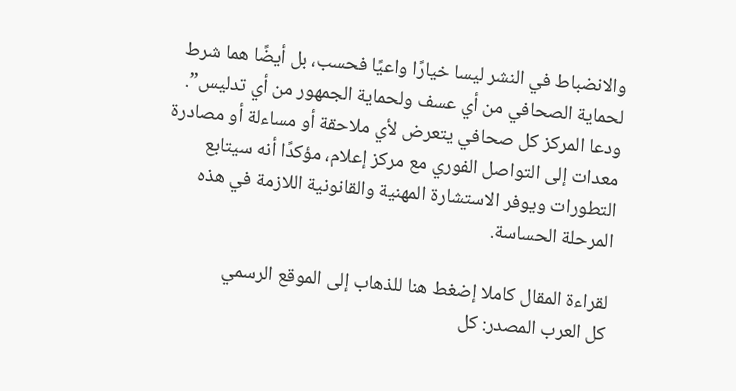والانضباط في النشر ليسا خيارًا واعيًا فحسب، بل أيضًا هما شرط لحماية الصحافي من أي عسف ولحماية الجمهور من أي تدليس”.
ودعا المركز كل صحافي يتعرض لأي ملاحقة أو مساءلة أو مصادرة معدات إلى التواصل الفوري مع مركز إعلام، مؤكدًا أنه سيتابع التطورات ويوفر الاستشارة المهنية والقانونية اللازمة في هذه المرحلة الحساسة.

لقراءة المقال كاملا إضغط هنا للذهاب إلى الموقع الرسمي
كل العرب المصدر: كل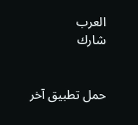العرب
شارك


حمل تطبيق آخر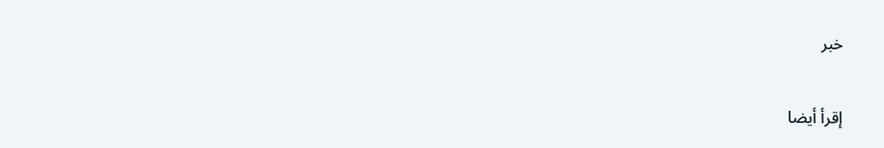خبر

إقرأ أيضا